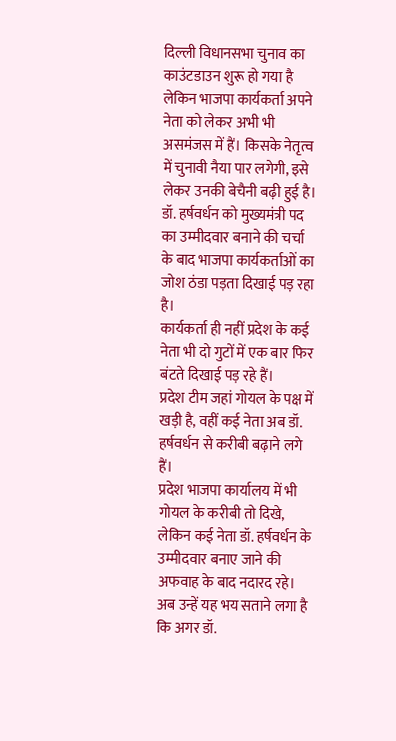दिल्ली विधानसभा चुनाव का काउंटडाउन शुरू हो गया है लेकिन भाजपा कार्यकर्ता अपने नेता को लेकर अभी भी असमंजस में हैं। किसके नेतृत्व में चुनावी नैया पार लगेगी, इसे लेकर उनकी बेचैनी बढ़ी हुई है।
डॉ. हर्षवर्धन को मुख्यमंत्री पद का उम्मीदवार बनाने की चर्चा के बाद भाजपा कार्यकर्ताओं का जोश ठंडा पड़ता दिखाई पड़ रहा है।
कार्यकर्ता ही नहीं प्रदेश के कई नेता भी दो गुटों में एक बार फिर बंटते दिखाई पड़ रहे हैं।
प्रदेश टीम जहां गोयल के पक्ष में खड़ी है, वहीं कई नेता अब डॉ. हर्षवर्धन से करीबी बढ़ाने लगे हैं।
प्रदेश भाजपा कार्यालय में भी गोयल के करीबी तो दिखे, लेकिन कई नेता डॉ. हर्षवर्धन के उम्मीदवार बनाए जाने की अफवाह के बाद नदारद रहे।
अब उन्हें यह भय सताने लगा है कि अगर डॉ.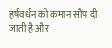हर्षवर्धन को कमान सौंप दी जाती है और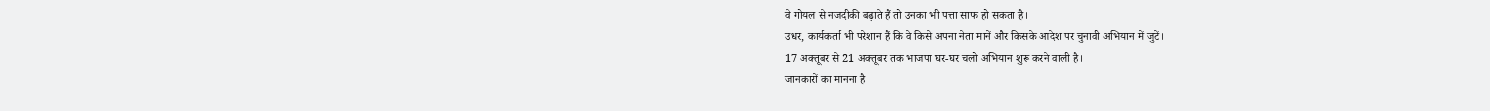वे गोयल से नजदीकी बढ़ाते हैं तो उनका भी पत्ता साफ हो सकता है।
उधर, कार्यकर्ता भी परेशान हैं कि वे किसे अपना नेता मानें और किसके आदेश पर चुनावी अभियान में जुटें।
17 अक्तूबर से 21 अक्तूबर तक भाजपा घर-घर चलो अभियान शुरू करने वाली है।
जानकारों का मानना है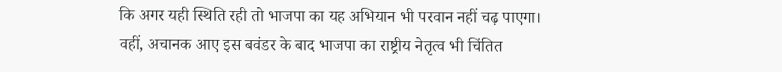कि अगर यही स्थिति रही तो भाजपा का यह अभियान भी परवान नहीं चढ़ पाएगा।
वहीं, अचानक आए इस बवंडर के बाद भाजपा का राष्ट्रीय नेतृत्व भी चिंतित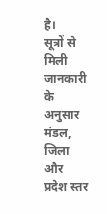है।
सूत्रों से मिली जानकारी के अनुसार मंडल, जिला और प्रदेश स्तर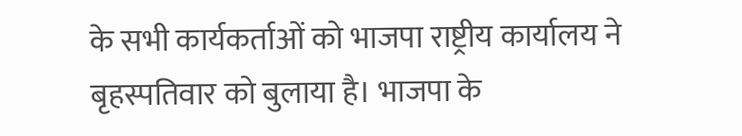के सभी कार्यकर्ताओं को भाजपा राष्ट्रीय कार्यालय ने बृहस्पतिवार को बुलाया है। भाजपा के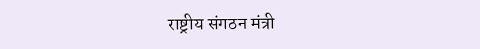राष्ट्रीय संगठन मंत्री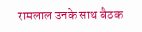रामलाल उनके साथ बैठक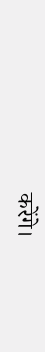करेंगे।